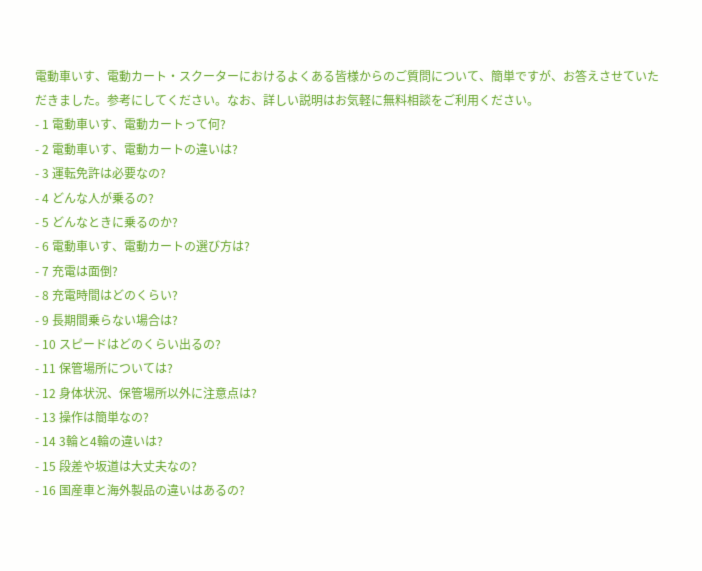電動車いす、電動カート・スクーターにおけるよくある皆様からのご質問について、簡単ですが、お答えさせていただきました。参考にしてください。なお、詳しい説明はお気軽に無料相談をご利用ください。
- 1 電動車いす、電動カートって何?
- 2 電動車いす、電動カートの違いは?
- 3 運転免許は必要なの?
- 4 どんな人が乗るの?
- 5 どんなときに乗るのか?
- 6 電動車いす、電動カートの選び方は?
- 7 充電は面倒?
- 8 充電時間はどのくらい?
- 9 長期間乗らない場合は?
- 10 スピードはどのくらい出るの?
- 11 保管場所については?
- 12 身体状況、保管場所以外に注意点は?
- 13 操作は簡単なの?
- 14 3輪と4輪の違いは?
- 15 段差や坂道は大丈夫なの?
- 16 国産車と海外製品の違いはあるの?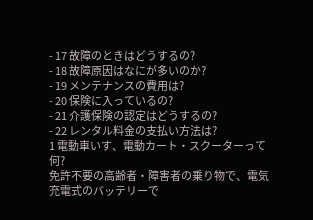- 17 故障のときはどうするの?
- 18 故障原因はなにが多いのか?
- 19 メンテナンスの費用は?
- 20 保険に入っているの?
- 21 介護保険の認定はどうするの?
- 22 レンタル料金の支払い方法は?
1 電動車いす、電動カート・スクーターって何?
免許不要の高齢者・障害者の乗り物で、電気充電式のバッテリーで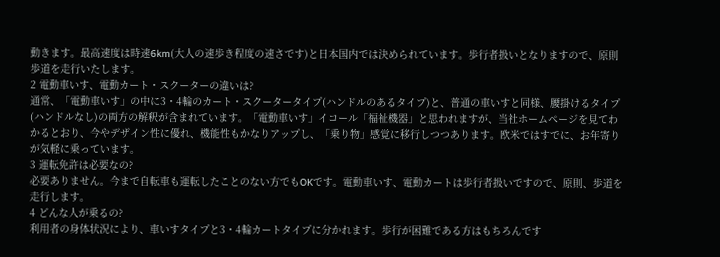動きます。最高速度は時速6km(大人の速歩き程度の速さです)と日本国内では決められています。歩行者扱いとなりますので、原則歩道を走行いたします。
2 電動車いす、電動カート・スクーターの違いは?
通常、「電動車いす」の中に3・4輪のカート・スクータータイプ(ハンドルのあるタイプ)と、普通の車いすと同様、腰掛けるタイプ(ハンドルなし)の両方の解釈が含まれています。「電動車いす」イコール「福祉機器」と思われますが、当社ホームページを見てわかるとおり、今やデザイン性に優れ、機能性もかなりアップし、「乗り物」感覚に移行しつつあります。欧米ではすでに、お年寄りが気軽に乗っています。
3 運転免許は必要なの?
必要ありません。今まで自転車も運転したことのない方でもOKです。電動車いす、電動カートは歩行者扱いですので、原則、歩道を走行します。
4 どんな人が乗るの?
利用者の身体状況により、車いすタイプと3・4輪カートタイプに分かれます。歩行が困難である方はもちろんです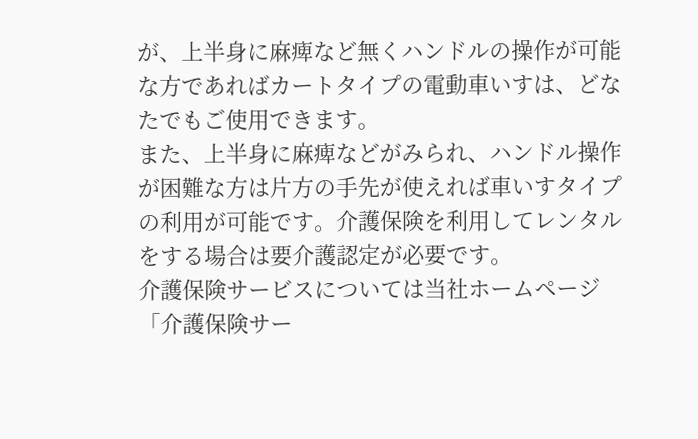が、上半身に麻痺など無くハンドルの操作が可能な方であればカートタイプの電動車いすは、どなたでもご使用できます。
また、上半身に麻痺などがみられ、ハンドル操作が困難な方は片方の手先が使えれば車いすタイプの利用が可能です。介護保険を利用してレンタルをする場合は要介護認定が必要です。
介護保険サービスについては当社ホームページ「介護保険サー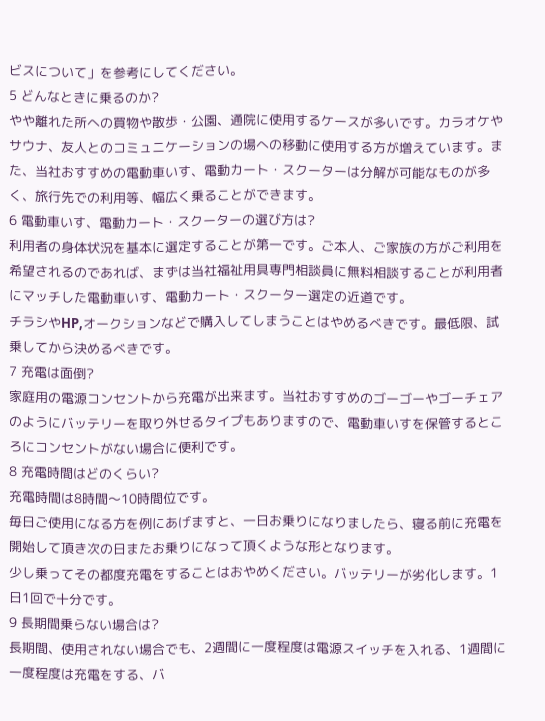ビスについて」を参考にしてください。
5 どんなときに乗るのか?
やや離れた所への買物や散歩・公園、通院に使用するケースが多いです。カラオケやサウナ、友人とのコミュニケーションの場への移動に使用する方が増えています。また、当社おすすめの電動車いす、電動カート・スクーターは分解が可能なものが多く、旅行先での利用等、幅広く乗ることができます。
6 電動車いす、電動カート・スクーターの選び方は?
利用者の身体状況を基本に選定することが第一です。ご本人、ご家族の方がご利用を希望されるのであれば、まずは当社福祉用具専門相談員に無料相談することが利用者にマッチした電動車いす、電動カート・スクーター選定の近道です。
チラシやHP,オークションなどで購入してしまうことはやめるべきです。最低限、試乗してから決めるべきです。
7 充電は面倒?
家庭用の電源コンセントから充電が出来ます。当社おすすめのゴーゴーやゴーチェアのようにバッテリーを取り外せるタイプもありますので、電動車いすを保管するところにコンセントがない場合に便利です。
8 充電時間はどのくらい?
充電時間は8時間〜10時間位です。
毎日ご使用になる方を例にあげますと、一日お乗りになりましたら、寝る前に充電を開始して頂き次の日またお乗りになって頂くような形となります。
少し乗ってその都度充電をすることはおやめください。バッテリーが劣化します。1日1回で十分です。
9 長期間乗らない場合は?
長期間、使用されない場合でも、2週間に一度程度は電源スイッチを入れる、1週間に一度程度は充電をする、バ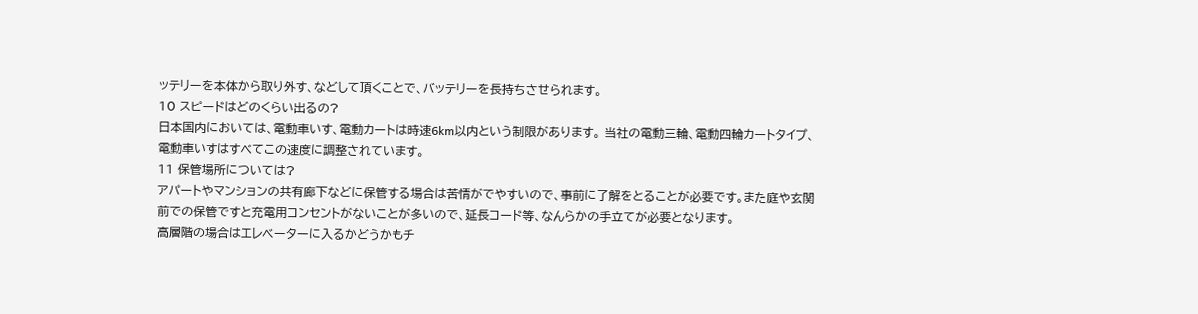ッテリーを本体から取り外す、などして頂くことで、バッテリーを長持ちさせられます。
10 スピードはどのくらい出るの?
日本国内においては、電動車いす、電動カートは時速6km以内という制限があります。 当社の電動三輪、電動四輪カートタイプ、電動車いすはすべてこの速度に調整されています。
11 保管場所については?
アパートやマンションの共有廊下などに保管する場合は苦情がでやすいので、事前に了解をとることが必要です。また庭や玄関前での保管ですと充電用コンセントがないことが多いので、延長コード等、なんらかの手立てが必要となります。
高層階の場合はエレベーターに入るかどうかもチ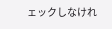ェックしなけれ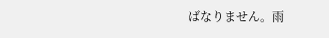ばなりません。雨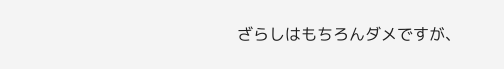ざらしはもちろんダメですが、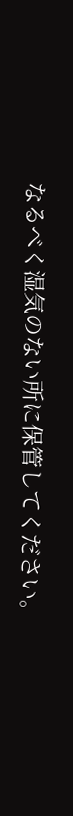なるべく湿気のない所に保管してください。